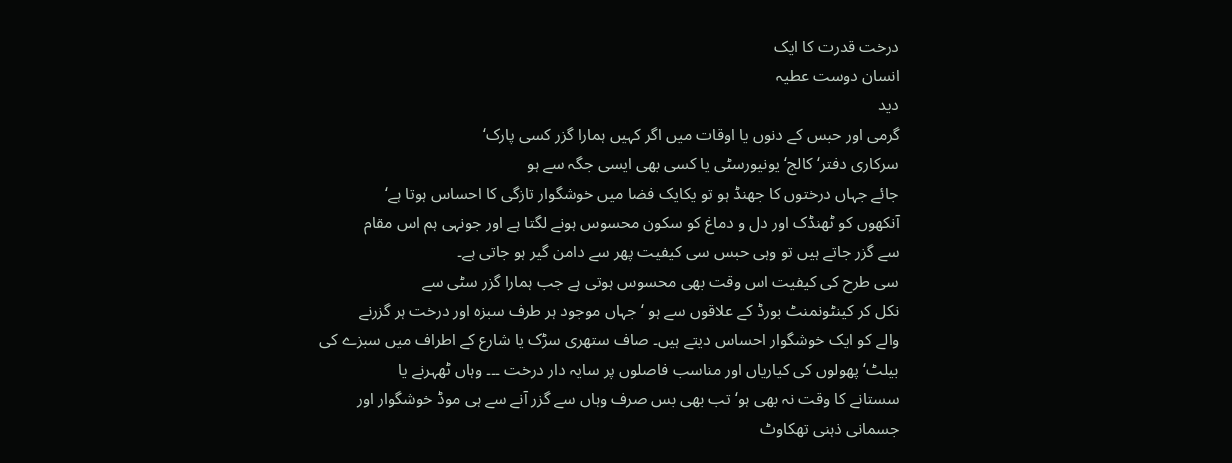درخت قدرت کا ایک
انسان دوست عطیہ
دید
گرمی اور حبس کے دنوں یا اوقات میں اگر کہیں ہمارا گزر کسی پارک‘
سرکاری دفتر‘ کالج‘ یونیورسٹی یا کسی بھی ایسی جگہ سے ہو
جائے جہاں درختوں کا جھنڈ ہو تو یکایک فضا میں خوشگوار تازگی کا احساس ہوتا ہے‘
آنکھوں کو ٹھنڈک اور دل و دماغ کو سکون محسوس ہونے لگتا ہے اور جونہی ہم اس مقام
سے گزر جاتے ہیں تو وہی حبس سی کیفیت پھر سے دامن گیر ہو جاتی ہے۔
سی طرح کی کیفیت اس وقت بھی محسوس ہوتی ہے جب ہمارا گزر سٹی سے
نکل کر کینٹونمنٹ بورڈ کے علاقوں سے ہو ‘ جہاں موجود ہر طرف سبزہ اور درخت ہر گزرنے
والے کو ایک خوشگوار احساس دیتے ہیں۔ صاف ستھری سڑک یا شارع کے اطراف میں سبزے کی
بیلٹ‘ پھولوں کی کیاریاں اور مناسب فاصلوں پر سایہ دار درخت ۔۔۔ وہاں ٹھہرنے یا
سستانے کا وقت نہ بھی ہو‘ تب بھی بس صرف وہاں سے گزر آنے سے ہی موڈ خوشگوار اور
جسمانی ذہنی تھکاوٹ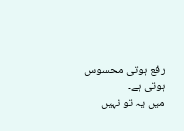رفع ہوتی محسوس ہوتی ہے۔
میں یہ تو نہیں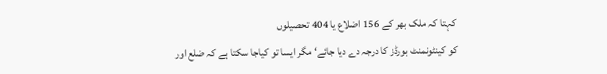کہتا کہ ملک بھر کے 156 اضلاع یا 404 تحصیلوں
کو کینٹونمنٹ بورڈز کا درجہ دے دیا جائے‘ مگر ایسا تو کیاجا سکتا ہے کہ ضلع اور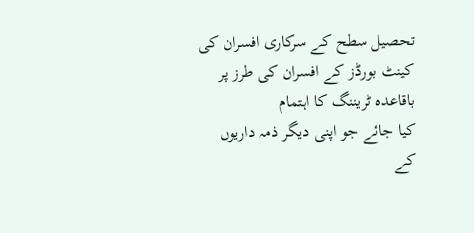تحصیل سطح کے سرکاری افسران کی کینٹ بورڈز کے افسران کی طرز پر باقاعدہ ٹریننگ کا اہتمام
کیا جائے جو اپنی دیگر ذمہ داریوں کے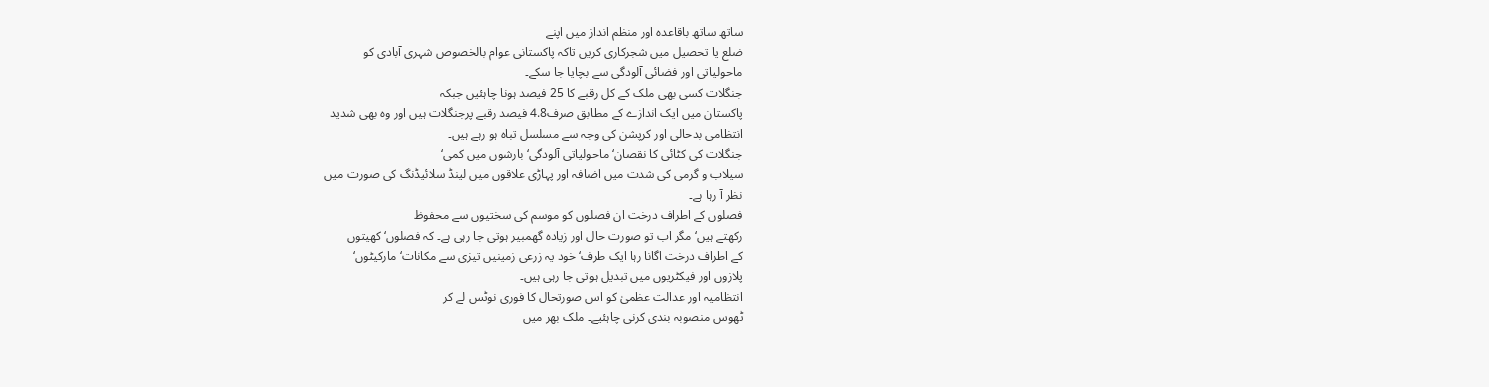ساتھ ساتھ باقاعدہ اور منظم انداز میں اپنے
ضلع یا تحصیل میں شجرکاری کریں تاکہ پاکستانی عوام بالخصوص شہری آبادی کو
ماحولیاتی اور فضائی آلودگی سے بچایا جا سکے۔
جنگلات کسی بھی ملک کے کل رقبے کا 25 فیصد ہونا چاہئیں جبکہ
پاکستان میں ایک اندازے کے مطابق صرف4.8 فیصد رقبے پرجنگلات ہیں اور وہ بھی شدید
انتظامی بدحالی اور کرپشن کی وجہ سے مسلسل تباہ ہو رہے ہیں۔
جنگلات کی کٹائی کا نقصان‘ ماحولیاتی آلودگی‘ بارشوں میں کمی‘
سیلاب و گرمی کی شدت میں اضافہ اور پہاڑی علاقوں میں لینڈ سلائیڈنگ کی صورت میں
نظر آ رہا ہے۔
فصلوں کے اطراف درخت ان فصلوں کو موسم کی سختیوں سے محفوظ
رکھتے ہیں‘ مگر اب تو صورت حال اور زیادہ گھمبیر ہوتی جا رہی ہے۔ کہ فصلوں‘ کھیتوں
کے اطراف درخت اگانا رہا ایک طرف‘ خود یہ زرعی زمینیں تیزی سے مکانات‘ مارکیٹوں‘
پلازوں اور فیکٹریوں میں تبدیل ہوتی جا رہی ہیں۔
انتظامیہ اور عدالت عظمیٰ کو اس صورتحال کا فوری نوٹس لے کر
ٹھوس منصوبہ بندی کرنی چاہئیے۔ ملک بھر میں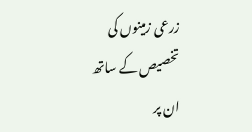زرعی زمینوں کی تخصیص کے ساتھ ان پر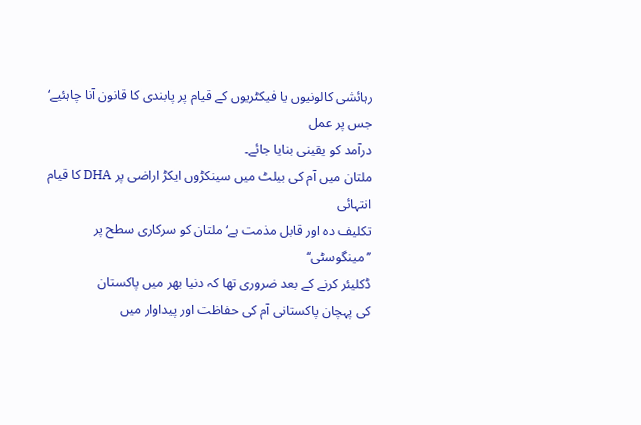رہائشی کالونیوں یا فیکٹریوں کے قیام پر پابندی کا قانون آنا چاہئیے‘ جس پر عمل
درآمد کو یقینی بنایا جائے۔
ملتان میں آم کی بیلٹ میں سینکڑوں ایکڑ اراضی پر DHA کا قیام انتہائی
تکلیف دہ اور قابل مذمت ہے‘ ملتان کو سرکاری سطح پر ’’مینگوسٹی‘‘
ڈکلیئر کرنے کے بعد ضروری تھا کہ دنیا بھر میں پاکستان
کی پہچان پاکستانی آم کی حفاظت اور پیداوار میں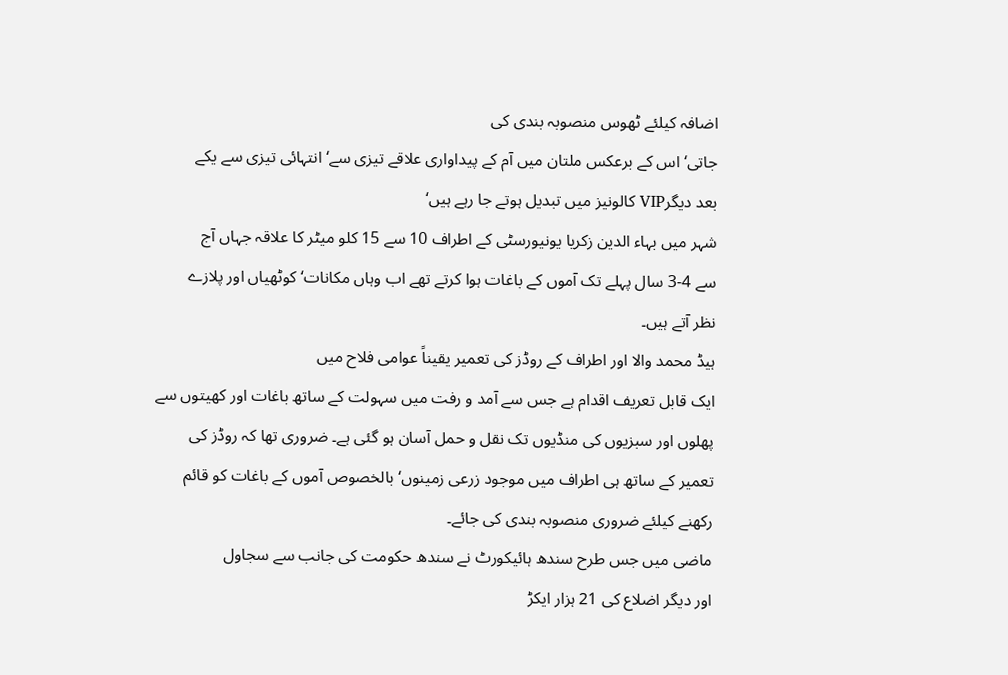اضافہ کیلئے ٹھوس منصوبہ بندی کی
جاتی‘ اس کے برعکس ملتان میں آم کے پیداواری علاقے تیزی سے‘ انتہائی تیزی سے یکے
بعد دیگرVIP کالونیز میں تبدیل ہوتے جا رہے ہیں‘
شہر میں بہاء الدین زکریا یونیورسٹی کے اطراف 10 سے 15 کلو میٹر کا علاقہ جہاں آج
سے 4-3 سال پہلے تک آموں کے باغات ہوا کرتے تھے اب وہاں مکانات‘ کوٹھیاں اور پلازے
نظر آتے ہیں۔
ہیڈ محمد والا اور اطراف کے روڈز کی تعمیر یقیناً عوامی فلاح میں
ایک قابل تعریف اقدام ہے جس سے آمد و رفت میں سہولت کے ساتھ باغات اور کھیتوں سے
پھلوں اور سبزیوں کی منڈیوں تک نقل و حمل آسان ہو گئی ہے۔ ضروری تھا کہ روڈز کی
تعمیر کے ساتھ ہی اطراف میں موجود زرعی زمینوں‘ بالخصوص آموں کے باغات کو قائم
رکھنے کیلئے ضروری منصوبہ بندی کی جائے۔
ماضی میں جس طرح سندھ ہائیکورٹ نے سندھ حکومت کی جانب سے سجاول
اور دیگر اضلاع کی 21 ہزار ایکڑ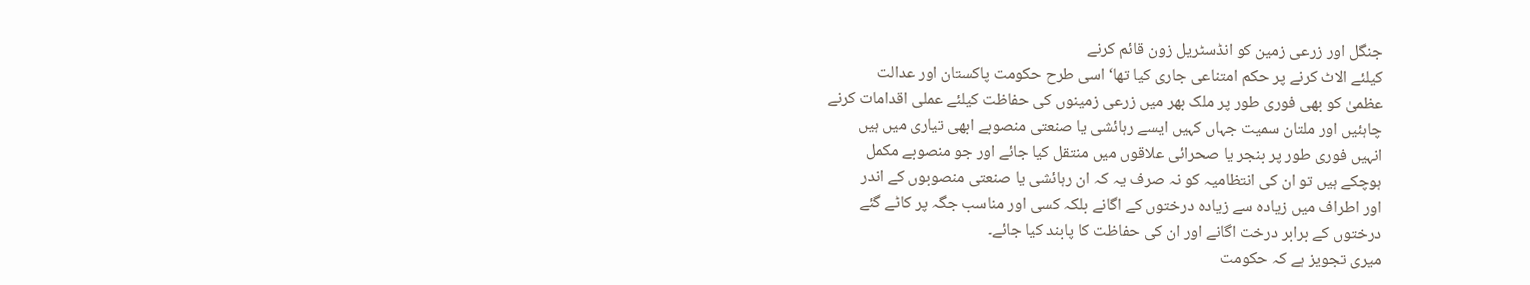جنگل اور زرعی زمین کو انڈسٹریل زون قائم کرنے
کیلئے الاٹ کرنے پر حکم امتناعی جاری کیا تھا‘ اسی طرح حکومت پاکستان اور عدالت
عظمیٰ کو بھی فوری طور پر ملک بھر میں زرعی زمینوں کی حفاظت کیلئے عملی اقدامات کرنے
چاہئیں اور ملتان سمیت جہاں کہیں ایسے رہائشی یا صنعتی منصوبے ابھی تیاری میں ہیں
انہیں فوری طور پر بنجر یا صحرائی علاقوں میں منتقل کیا جائے اور جو منصوبے مکمل
ہوچکے ہیں تو ان کی انتظامیہ کو نہ صرف یہ کہ ان رہائشی یا صنعتی منصوبوں کے اندر
اور اطراف میں زیادہ سے زیادہ درختوں کے اگانے بلکہ کسی اور مناسب جگہ پر کاٹے گئے
درختوں کے برابر درخت اگانے اور ان کی حفاظت کا پابند کیا جائے۔
میری تجویز ہے کہ حکومت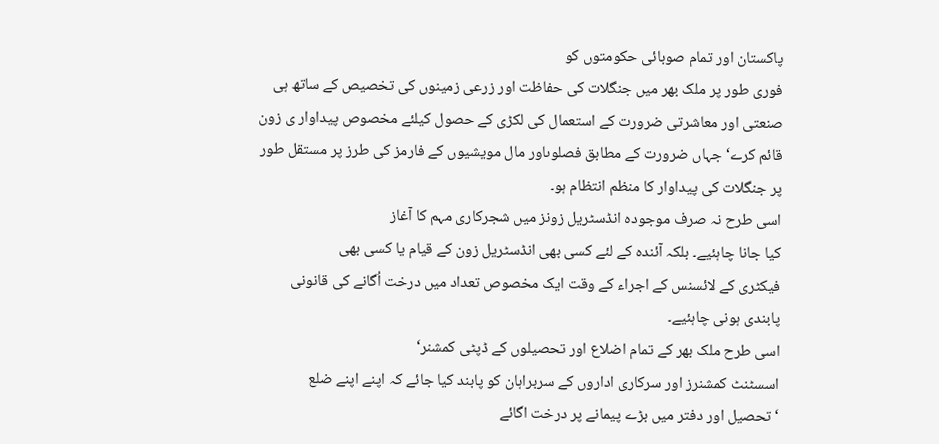پاکستان اور تمام صوبائی حکومتوں کو
فوری طور پر ملک بھر میں جنگلات کی حفاظت اور زرعی زمینوں کی تخصیص کے ساتھ ہی
صنعتی اور معاشرتی ضرورت کے استعمال کی لکڑی کے حصول کیلئے مخصوص پیداوار ی زون
قائم کرے‘ جہاں ضرورت کے مطابق فصلوںاور مال مویشیوں کے فارمز کی طرز پر مستقل طور
پر جنگلات کی پیداوار کا منظم انتظام ہو۔
اسی طرح نہ صرف موجودہ انڈسٹریل زونز میں شجرکاری مہم کا آغاز
کیا جانا چاہئیے۔ بلکہ آئندہ کے لئے کسی بھی انڈسٹریل زون کے قیام یا کسی بھی
فیکٹری کے لائسنس کے اجراء کے وقت ایک مخصوص تعداد میں درخت اُگانے کی قانونی
پابندی ہونی چاہئیے۔
اسی طرح ملک بھر کے تمام اضلاع اور تحصیلوں کے ڈپٹی کمشنر‘
اسسٹنٹ کمشنرز اور سرکاری اداروں کے سربراہان کو پابند کیا جائے کہ اپنے اپنے ضلع
‘ تحصیل اور دفتر میں بڑے پیمانے پر درخت اگائے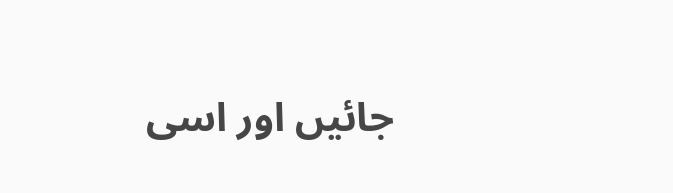جائیں اور اسی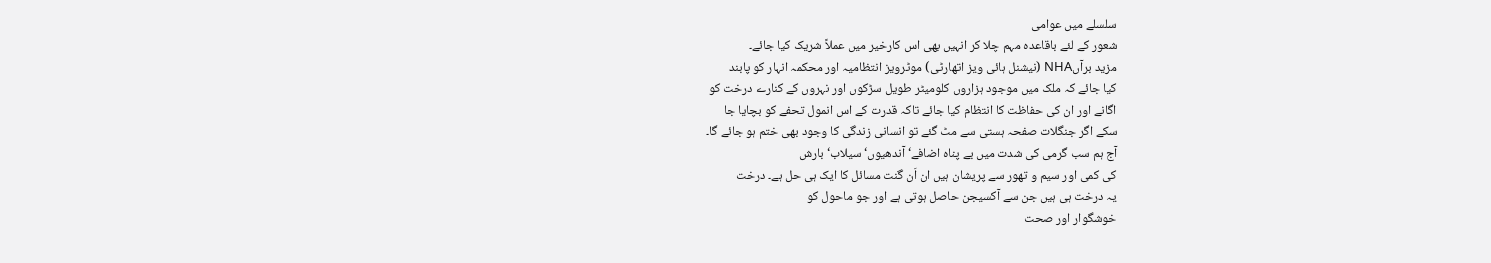سلسلے میں عوامی
شعور کے لئے باقاعدہ مہم چلا کر انہیں بھی اس کارخیر میں عملاً شریک کیا جائے۔
مزید برآںNHA (نیشنل ہائی ویز اتھارٹی) موٹرویز انتظامیہ اور محکمہ انہار کو پابند
کیا جائے کہ ملک میں موجود ہزاروں کلومیٹر طویل سڑکوں اور نہروں کے کنارے درخت کو
اگانے اور ان کی حفاظت کا انتظام کیا جائے تاکہ قدرت کے اس انمول تحفے کو بچایا جا
سکے اگر جنگلات صفحہ ہستی سے مٹ گئے تو انسانی زندگی کا وجود بھی ختم ہو جائے گا۔
آج ہم سب گرمی کی شدت میں بے پناہ اضافے‘ آندھیوں‘ سیلاب‘ بارش
کی کمی اور سیم و تھور سے پریشان ہیں ان اَن گنت مسائل کا ایک ہی حل ہے۔ درخت
یہ درخت ہی ہیں جن سے آکسیجن حاصل ہوتی ہے اور جو ماحول کو
خوشگوار اور صحت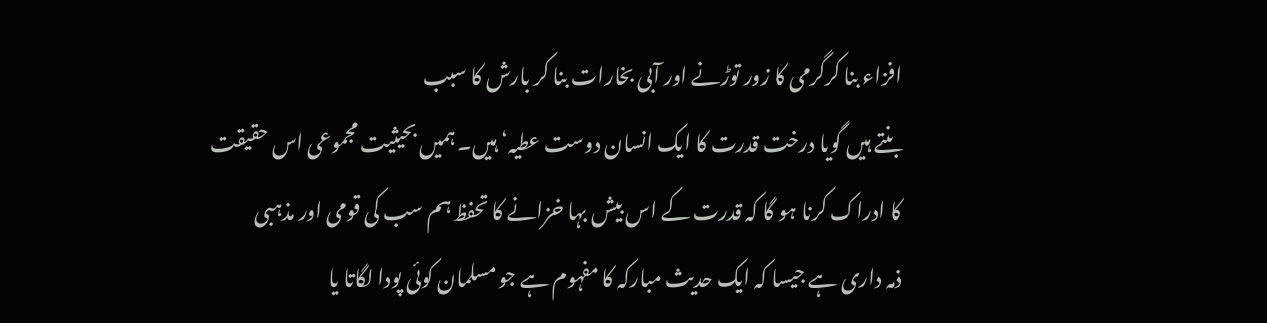افزاء بنا کرگرمی کا زور توڑنے اور آبی بخارات بنا کر بارش کا سبب
بنتے ہیں گویا درخت قدرت کا ایک انسان دوست عطیہ‘ ہیں۔ ہمیں بحیثیت مجموعی اس حقیقت
کا ادراک کرنا ہو گا کہ قدرت کے اس بیش بہا خزانے کا تحفظ ہم سب کی قومی اور مذہبی
ذمہ داری ہے جیسا کہ ایک حدیث مبارکہ کا مفہوم ہے جو مسلمان کوئی پودا لگاتا یا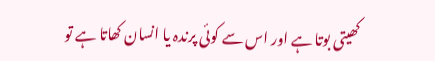کھیتی بوتا ہے اور اس سے کوئی پرندہ یا انسان کھاتا ہے تو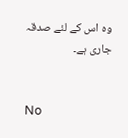وہ اس کے لئے صدقہ جاری ہے۔


No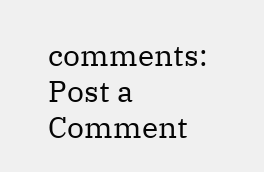comments:
Post a Comment